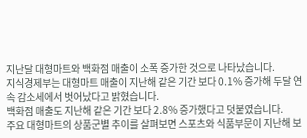지난달 대형마트와 백화점 매출이 소폭 증가한 것으로 나타났습니다.
지식경제부는 대형마트 매출이 지난해 같은 기간 보다 0.1% 증가해 두달 연속 감소세에서 벗어났다고 밝혔습니다.
백화점 매출도 지난해 같은 기간 보다 2.8% 증가했다고 덧붙였습니다.
주요 대형마트의 상품군별 추이를 살펴보면 스포츠와 식품부문이 지난해 보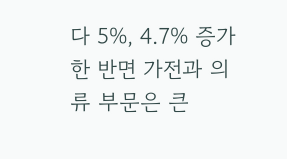다 5%, 4.7% 증가한 반면 가전과 의류 부문은 큰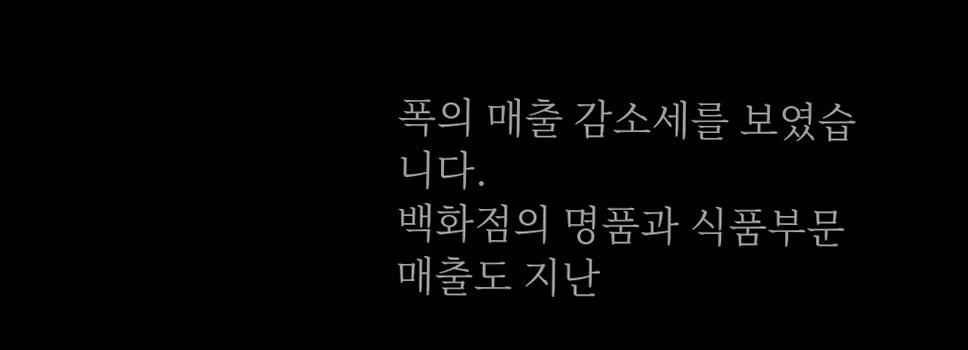폭의 매출 감소세를 보였습니다.
백화점의 명품과 식품부문 매출도 지난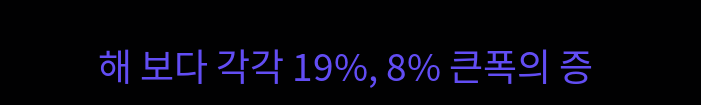해 보다 각각 19%, 8% 큰폭의 증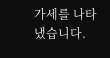가세를 나타냈습니다.